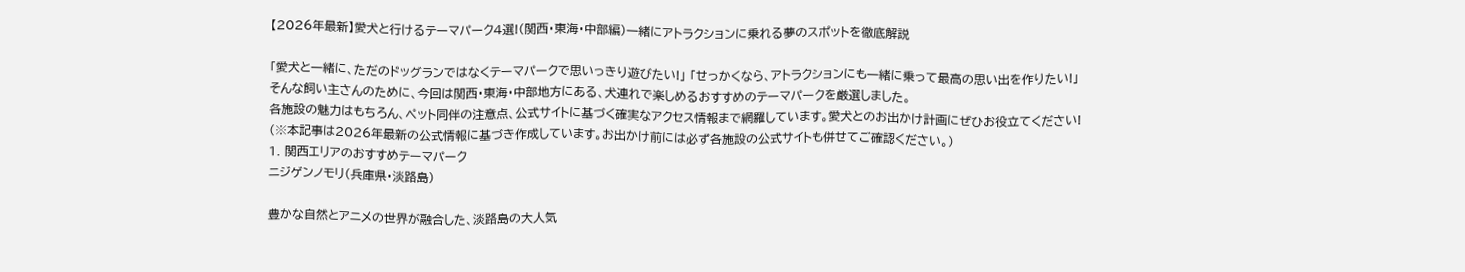【2026年最新】愛犬と行けるテーマパーク4選!(関西・東海・中部編)一緒にアトラクションに乗れる夢のスポットを徹底解説

「愛犬と一緒に、ただのドッグランではなくテーマパークで思いっきり遊びたい!」 「せっかくなら、アトラクションにも一緒に乗って最高の思い出を作りたい!」
そんな飼い主さんのために、今回は関西・東海・中部地方にある、犬連れで楽しめるおすすめのテーマパークを厳選しました。
各施設の魅力はもちろん、ペット同伴の注意点、公式サイトに基づく確実なアクセス情報まで網羅しています。愛犬とのお出かけ計画にぜひお役立てください!
(※本記事は2026年最新の公式情報に基づき作成しています。お出かけ前には必ず各施設の公式サイトも併せてご確認ください。)
1. 関西エリアのおすすめテーマパーク
ニジゲンノモリ(兵庫県・淡路島)

豊かな自然とアニメの世界が融合した、淡路島の大人気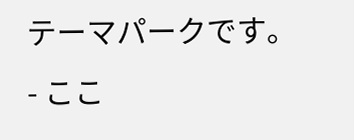テーマパークです。
- ここ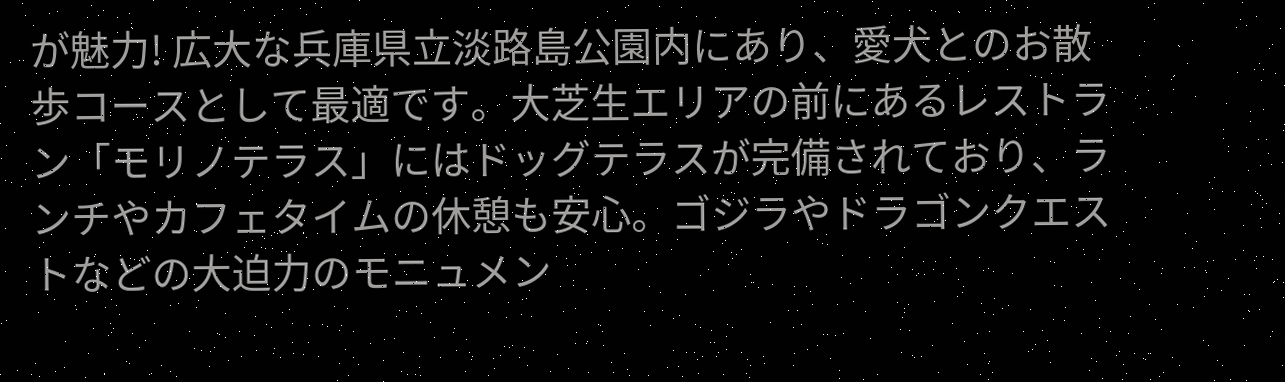が魅力! 広大な兵庫県立淡路島公園内にあり、愛犬とのお散歩コースとして最適です。大芝生エリアの前にあるレストラン「モリノテラス」にはドッグテラスが完備されており、ランチやカフェタイムの休憩も安心。ゴジラやドラゴンクエストなどの大迫力のモニュメン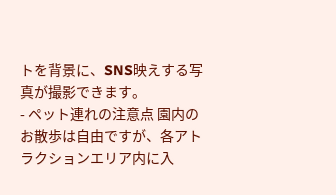トを背景に、SNS映えする写真が撮影できます。
- ペット連れの注意点 園内のお散歩は自由ですが、各アトラクションエリア内に入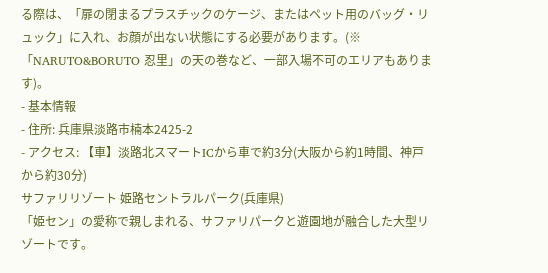る際は、「扉の閉まるプラスチックのケージ、またはペット用のバッグ・リュック」に入れ、お顔が出ない状態にする必要があります。(※「NARUTO&BORUTO 忍里」の天の巻など、一部入場不可のエリアもあります)。
- 基本情報
- 住所: 兵庫県淡路市楠本2425-2
- アクセス: 【車】淡路北スマートICから車で約3分(大阪から約1時間、神戸から約30分)
サファリリゾート 姫路セントラルパーク(兵庫県)
「姫セン」の愛称で親しまれる、サファリパークと遊園地が融合した大型リゾートです。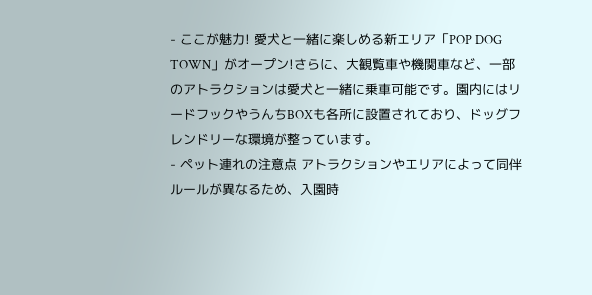- ここが魅力! 愛犬と一緒に楽しめる新エリア「POP DOG TOWN」がオープン!さらに、大観覧車や機関車など、一部のアトラクションは愛犬と一緒に乗車可能です。園内にはリードフックやうんちBOXも各所に設置されており、ドッグフレンドリーな環境が整っています。
- ペット連れの注意点 アトラクションやエリアによって同伴ルールが異なるため、入園時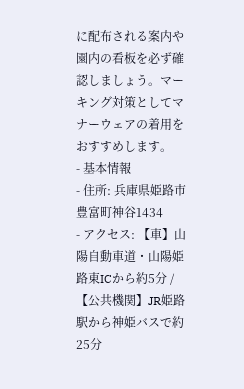に配布される案内や園内の看板を必ず確認しましょう。マーキング対策としてマナーウェアの着用をおすすめします。
- 基本情報
- 住所: 兵庫県姫路市豊富町神谷1434
- アクセス: 【車】山陽自動車道・山陽姫路東ICから約5分 / 【公共機関】JR姫路駅から神姫バスで約25分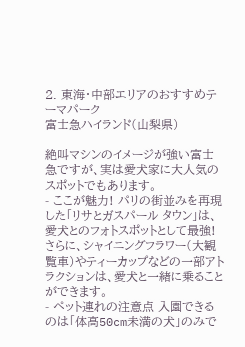2. 東海・中部エリアのおすすめテーマパーク
富士急ハイランド(山梨県)

絶叫マシンのイメージが強い富士急ですが、実は愛犬家に大人気のスポットでもあります。
- ここが魅力! パリの街並みを再現した「リサとガスパール タウン」は、愛犬とのフォトスポットとして最強!さらに、シャイニングフラワー(大観覧車)やティーカップなどの一部アトラクションは、愛犬と一緒に乗ることができます。
- ペット連れの注意点 入園できるのは「体高50cm未満の犬」のみで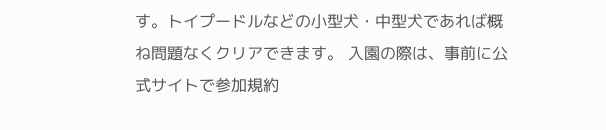す。トイプードルなどの小型犬・中型犬であれば概ね問題なくクリアできます。 入園の際は、事前に公式サイトで参加規約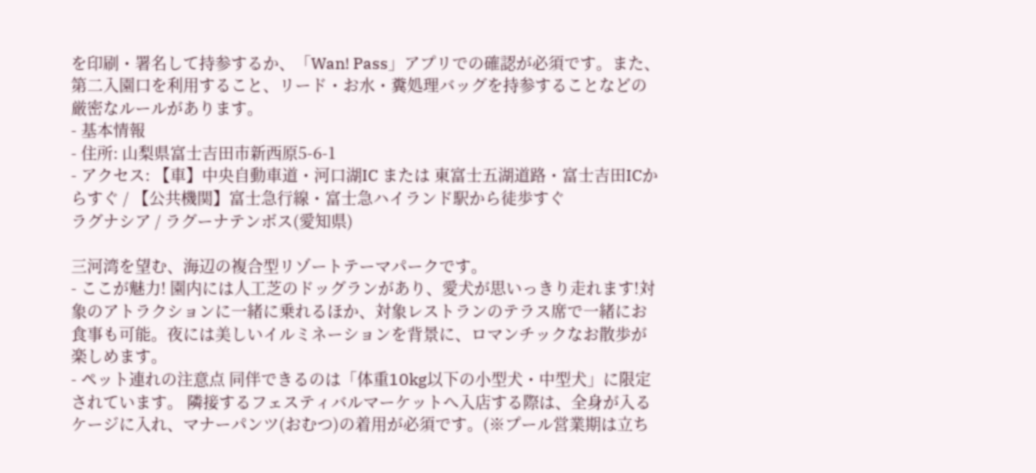を印刷・署名して持参するか、「Wan! Pass」アプリでの確認が必須です。また、第二入園口を利用すること、リード・お水・糞処理バッグを持参することなどの厳密なルールがあります。
- 基本情報
- 住所: 山梨県富士吉田市新西原5-6-1
- アクセス: 【車】中央自動車道・河口湖IC または 東富士五湖道路・富士吉田ICからすぐ / 【公共機関】富士急行線・富士急ハイランド駅から徒歩すぐ
ラグナシア / ラグーナテンボス(愛知県)

三河湾を望む、海辺の複合型リゾートテーマパークです。
- ここが魅力! 園内には人工芝のドッグランがあり、愛犬が思いっきり走れます!対象のアトラクションに一緒に乗れるほか、対象レストランのテラス席で一緒にお食事も可能。夜には美しいイルミネーションを背景に、ロマンチックなお散歩が楽しめます。
- ペット連れの注意点 同伴できるのは「体重10kg以下の小型犬・中型犬」に限定されています。 隣接するフェスティバルマーケットへ入店する際は、全身が入るケージに入れ、マナーパンツ(おむつ)の着用が必須です。(※プール営業期は立ち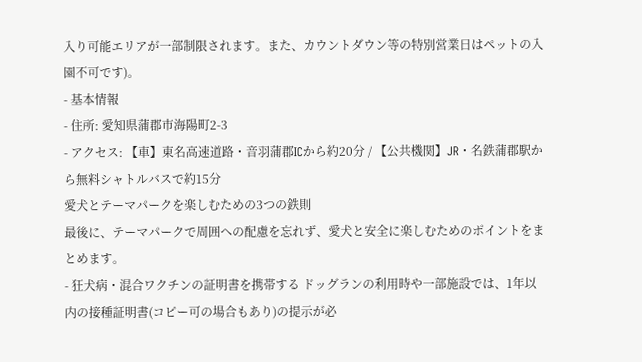入り可能エリアが一部制限されます。また、カウントダウン等の特別営業日はペットの入園不可です)。
- 基本情報
- 住所: 愛知県蒲郡市海陽町2-3
- アクセス: 【車】東名高速道路・音羽蒲郡ICから約20分 / 【公共機関】JR・名鉄蒲郡駅から無料シャトルバスで約15分
愛犬とテーマパークを楽しむための3つの鉄則
最後に、テーマパークで周囲への配慮を忘れず、愛犬と安全に楽しむためのポイントをまとめます。
- 狂犬病・混合ワクチンの証明書を携帯する ドッグランの利用時や一部施設では、1年以内の接種証明書(コピー可の場合もあり)の提示が必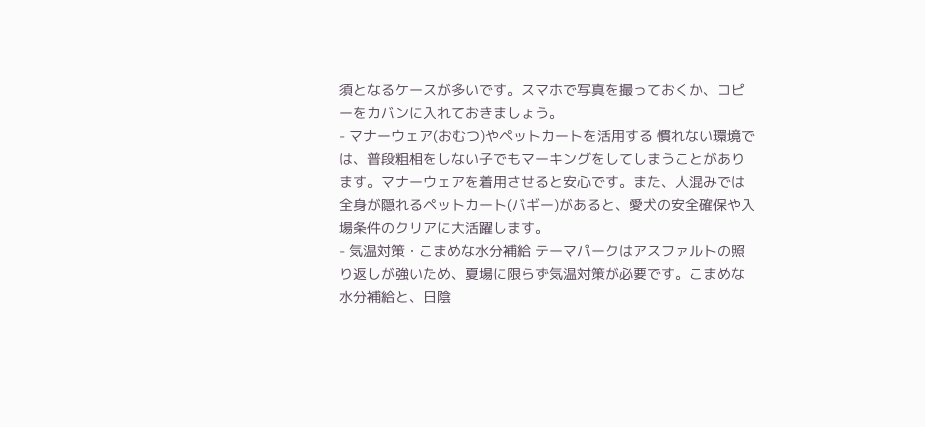須となるケースが多いです。スマホで写真を撮っておくか、コピーをカバンに入れておきましょう。
- マナーウェア(おむつ)やペットカートを活用する 慣れない環境では、普段粗相をしない子でもマーキングをしてしまうことがあります。マナーウェアを着用させると安心です。また、人混みでは全身が隠れるペットカート(バギー)があると、愛犬の安全確保や入場条件のクリアに大活躍します。
- 気温対策・こまめな水分補給 テーマパークはアスファルトの照り返しが強いため、夏場に限らず気温対策が必要です。こまめな水分補給と、日陰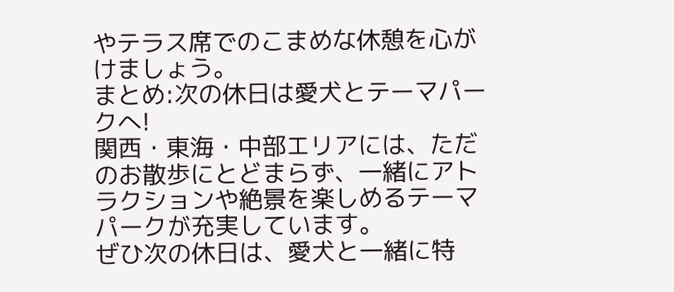やテラス席でのこまめな休憩を心がけましょう。
まとめ:次の休日は愛犬とテーマパークへ!
関西・東海・中部エリアには、ただのお散歩にとどまらず、一緒にアトラクションや絶景を楽しめるテーマパークが充実しています。
ぜひ次の休日は、愛犬と一緒に特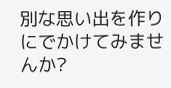別な思い出を作りにでかけてみませんか?